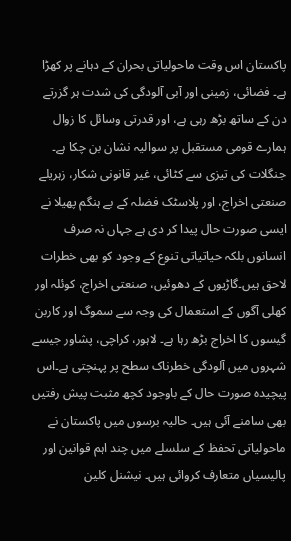پاکستان اس وقت ماحولیاتی بحران کے دہانے پر کھڑا ہے۔ فضائی، زمینی اور آبی آلودگی کی شدت ہر گزرتے دن کے ساتھ بڑھ رہی ہے، اور قدرتی وسائل کا زوال ہمارے قومی مستقبل پر سوالیہ نشان بن چکا ہے۔ جنگلات کی تیزی سے کٹائی، غیر قانونی شکار، زہریلے صنعتی اخراج، اور پلاسٹک فضلہ کے بے ہنگم پھیلا نے ایسی صورت حال پیدا کر دی ہے جہاں نہ صرف انسانوں بلکہ حیاتیاتی تنوع کے وجود کو بھی خطرات لاحق ہیں۔گاڑیوں کے دھوئیں، صنعتی اخراج، کوئلہ اور کھلی آگوں کے استعمال کی وجہ سے سموگ اور کاربن گیسوں کا اخراج بڑھ رہا ہے۔ لاہور، کراچی، پشاور جیسے شہروں میں آلودگی خطرناک سطح پر پہنچتی ہے۔اس پیچیدہ صورت حال کے باوجود کچھ مثبت پیش رفتیں بھی سامنے آئی ہیں۔ حالیہ برسوں میں پاکستان نے ماحولیاتی تحفظ کے سلسلے میں چند اہم قوانین اور پالیسیاں متعارف کروائی ہیں۔ نیشنل کلین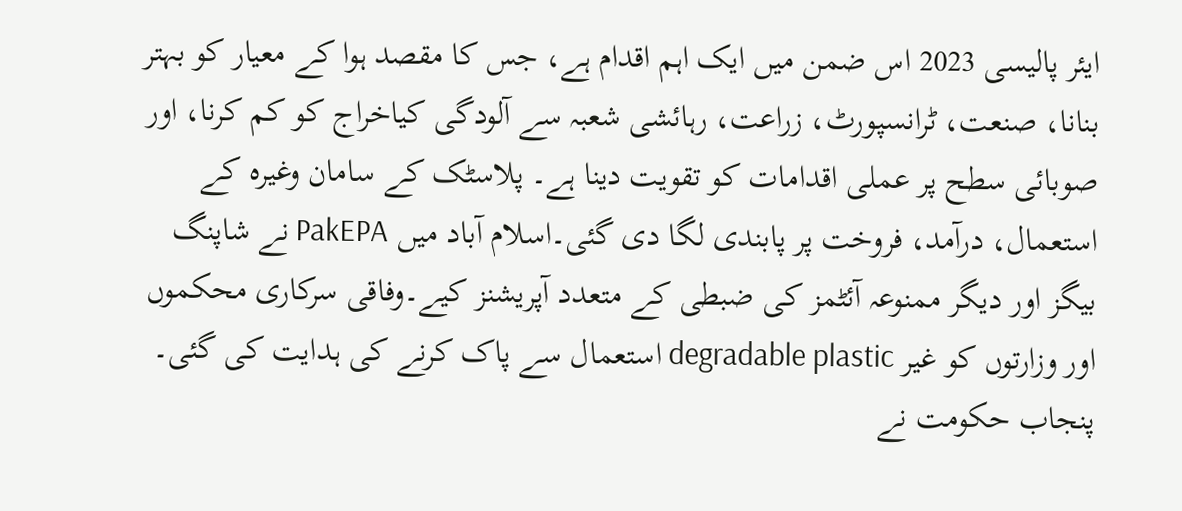ایئر پالیسی 2023 اس ضمن میں ایک اہم اقدام ہے، جس کا مقصد ہوا کے معیار کو بہتر بنانا، صنعت، ٹرانسپورٹ، زراعت، رہائشی شعبہ سے آلودگی کیاخراج کو کم کرنا، اور صوبائی سطح پر عملی اقدامات کو تقویت دینا ہے۔ پلاسٹک کے سامان وغیرہ کے استعمال، درآمد، فروخت پر پابندی لگا دی گئی۔اسلام آباد میں PakEPA نے شاپنگ بیگز اور دیگر ممنوعہ آئٹمز کی ضبطی کے متعدد آپریشنز کیے۔وفاقی سرکاری محکموں اور وزارتوں کو غیر degradable plastic استعمال سے پاک کرنے کی ہدایت کی گئی۔ پنجاب حکومت نے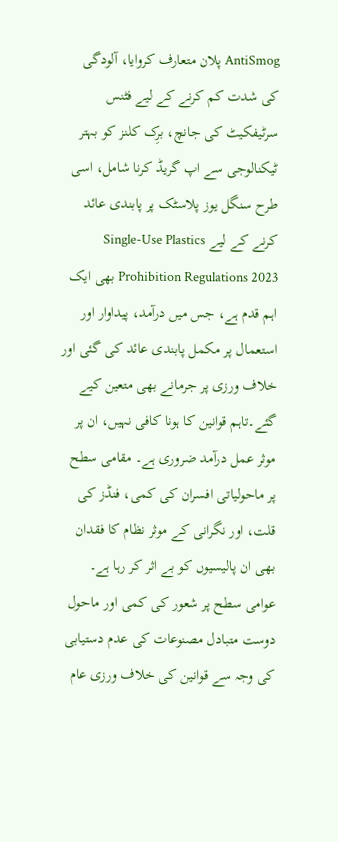AntiSmog پلان متعارف کروایا، آلودگی کی شدت کم کرنے کے لیے فٹنس سرٹیفکیٹ کی جانچ، برِک کلنز کو بہتر ٹیکنالوجی سے اپ گریڈ کرنا شامل، اسی طرح سنگل یوز پلاسٹک پر پابندی عائد کرنے کے لیے Single-Use Plastics Prohibition Regulations 2023 بھی ایک اہم قدم ہے، جس میں درآمد، پیداوار اور استعمال پر مکمل پابندی عائد کی گئی اور خلاف ورزی پر جرمانے بھی متعین کیے گئے۔تاہم قوانین کا ہونا کافی نہیں، ان پر موثر عمل درآمد ضروری ہے۔ مقامی سطح پر ماحولیاتی افسران کی کمی، فنڈز کی قلت، اور نگرانی کے موثر نظام کا فقدان بھی ان پالیسیوں کو بے اثر کر رہا ہے۔ عوامی سطح پر شعور کی کمی اور ماحول دوست متبادل مصنوعات کی عدم دستیابی کی وجہ سے قوانین کی خلاف ورزی عام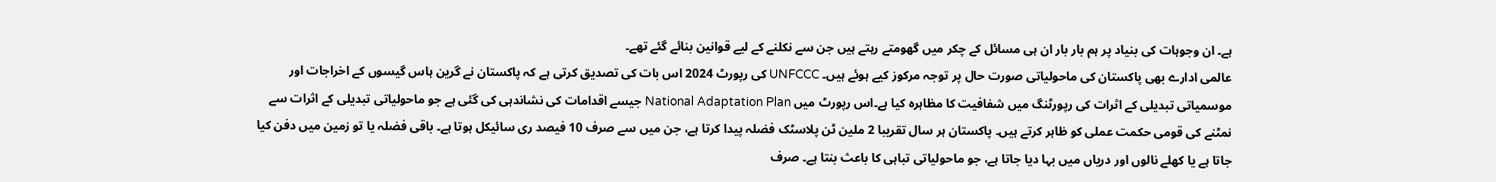ہے۔ ان وجوہات کی بنیاد پر ہم بار بار ان ہی مسائل کے چکر میں گھومتے رہتے ہیں جن سے نکلنے کے لیے قوانین بنائے گئے تھے۔
عالمی ادارے بھی پاکستان کی ماحولیاتی صورت حال پر توجہ مرکوز کیے ہوئے ہیں۔ UNFCCC کی رپورٹ 2024 اس بات کی تصدیق کرتی ہے کہ پاکستان نے گرین ہاس گیسوں کے اخراجات اور موسمیاتی تبدیلی کے اثرات کی رپورٹنگ میں شفافیت کا مظاہرہ کیا ہے۔اس رپورٹ میں National Adaptation Plan جیسے اقدامات کی نشاندہی کی گئی ہے جو ماحولیاتی تبدیلی کے اثرات سے نمٹنے کی قومی حکمت عملی کو ظاہر کرتے ہیں۔ پاکستان ہر سال تقریبا 2 ملین ٹن پلاسٹک فضلہ پیدا کرتا ہے، جن میں سے صرف 10 فیصد ری سائیکل ہوتا ہے۔ باقی فضلہ یا تو زمین میں دفن کیا جاتا ہے یا کھلے نالوں اور دریاں میں بہا دیا جاتا ہے، جو ماحولیاتی تباہی کا باعث بنتا ہے۔ صرف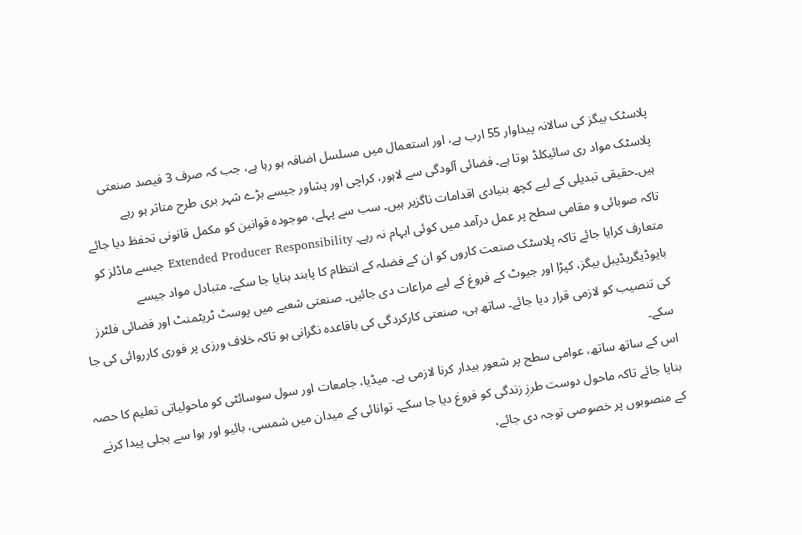پلاسٹک بیگز کی سالانہ پیداوار 55 ارب ہے، اور استعمال میں مسلسل اضافہ ہو رہا ہے، جب کہ صرف 3 فیصد صنعتی پلاسٹک مواد ری سائیکلڈ ہوتا ہے۔ فضائی آلودگی سے لاہور، کراچی اور پشاور جیسے بڑے شہر بری طرح متاثر ہو رہے ہیں۔حقیقی تبدیلی کے لیے کچھ بنیادی اقدامات ناگزیر ہیں۔ سب سے پہلے، موجودہ قوانین کو مکمل قانونی تحفظ دیا جائے تاکہ صوبائی و مقامی سطح پر عمل درآمد میں کوئی ابہام نہ رہے۔ Extended Producer Responsibility جیسے ماڈلز کو متعارف کرایا جائے تاکہ پلاسٹک صنعت کاروں کو ان کے فضلہ کے انتظام کا پابند بنایا جا سکے۔ متبادل مواد جیسے بایوڈیگریڈیبل بیگز، کپڑا اور جیوٹ کے فروغ کے لیے مراعات دی جائیں۔ صنعتی شعبے میں پوسٹ ٹریٹمنٹ اور فضائی فلٹرز کی تنصیب کو لازمی قرار دیا جائے۔ ساتھ ہی، صنعتی کارکردگی کی باقاعدہ نگرانی ہو تاکہ خلاف ورزی پر فوری کارروائی کی جا سکے۔
اس کے ساتھ ساتھ، عوامی سطح پر شعور بیدار کرنا لازمی ہے۔ میڈیا، جامعات اور سول سوسائٹی کو ماحولیاتی تعلیم کا حصہ بنایا جائے تاکہ ماحول دوست طرزِ زندگی کو فروغ دیا جا سکے۔ توانائی کے میدان میں شمسی، بائیو اور ہوا سے بجلی پیدا کرنے کے منصوبوں پر خصوصی توجہ دی جائے،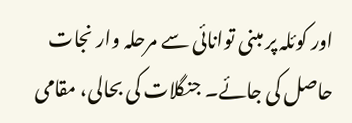اور کوئلہ پر مبنی توانائی سے مرحلہ وار نجات حاصل کی جائے۔ جنگلات کی بحالی، مقامی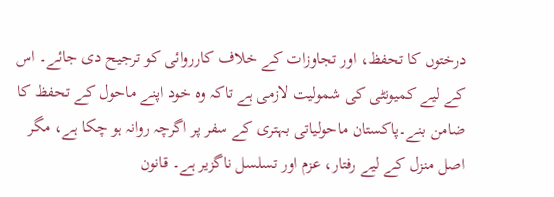درختوں کا تحفظ، اور تجاوزات کے خلاف کارروائی کو ترجیح دی جائے۔ اس کے لیے کمیونٹی کی شمولیت لازمی ہے تاکہ وہ خود اپنے ماحول کے تحفظ کا ضامن بنے۔پاکستان ماحولیاتی بہتری کے سفر پر اگرچہ روانہ ہو چکا ہے، مگر اصل منزل کے لیے رفتار، عزم اور تسلسل ناگزیر ہے۔ قانون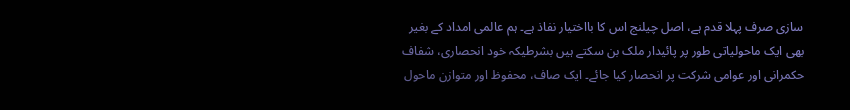سازی صرف پہلا قدم ہے، اصل چیلنج اس کا بااختیار نفاذ ہے۔ ہم عالمی امداد کے بغیر بھی ایک ماحولیاتی طور پر پائیدار ملک بن سکتے ہیں بشرطیکہ خود انحصاری، شفاف حکمرانی اور عوامی شرکت پر انحصار کیا جائے۔ ایک صاف، محفوظ اور متوازن ماحول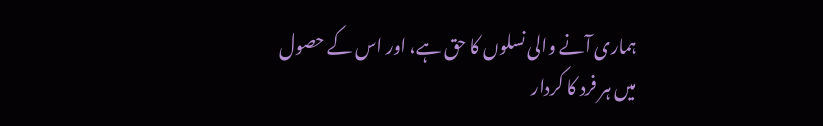ہماری آنے والی نسلوں کا حق ہے، اور اس کے حصول میں ہر فرد کا کردار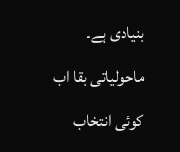بنیادی ہے۔ ماحولیاتی بقا اب کوئی انتخاب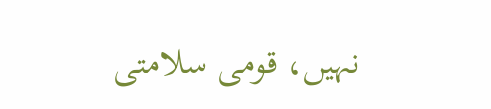نہیں، قومی سلامتی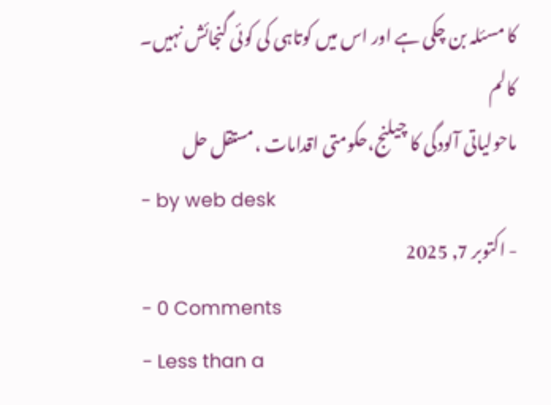کا مسئلہ بن چکی ہے اور اس میں کوتاہی کی کوئی گنجائش نہیں۔
کالم
ماحولیاتی آلودگی کا چیلنج،حکومتی اقدامات ،مستقل حل
- by web desk
- اکتوبر 7, 2025
- 0 Comments
- Less than a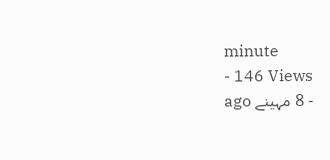minute
- 146 Views
- 8 مہینے ago